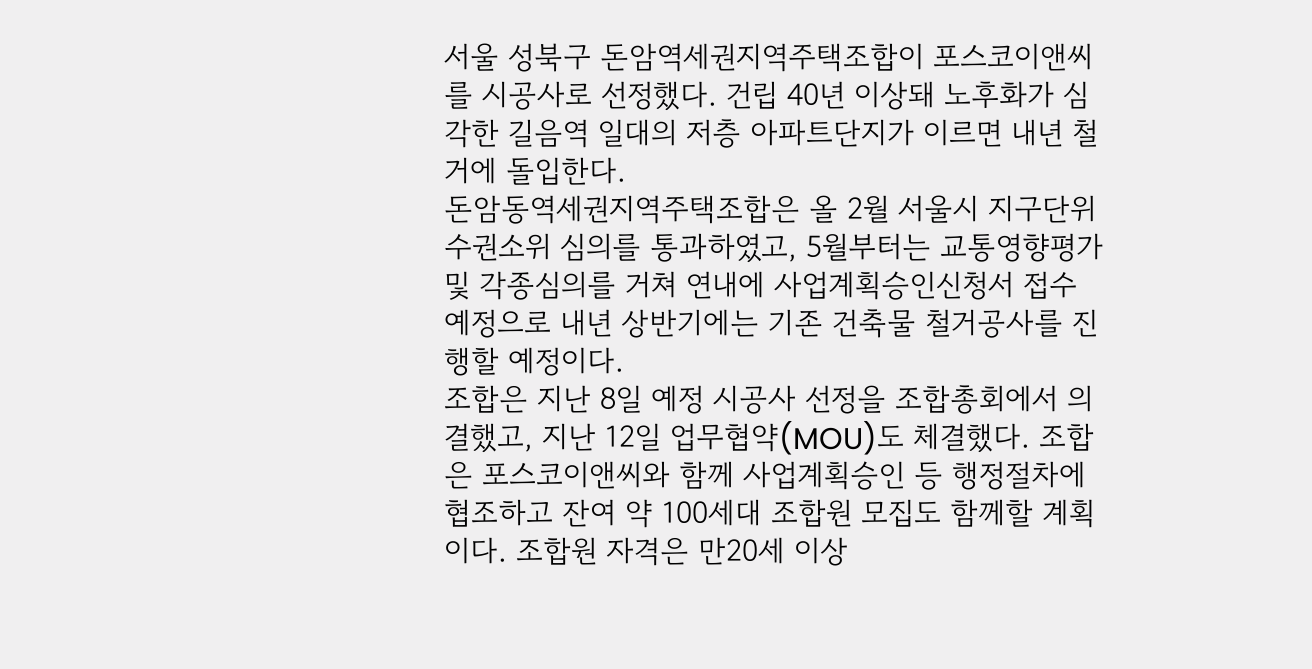서울 성북구 돈암역세권지역주택조합이 포스코이앤씨를 시공사로 선정했다. 건립 40년 이상돼 노후화가 심각한 길음역 일대의 저층 아파트단지가 이르면 내년 철거에 돌입한다.
돈암동역세권지역주택조합은 올 2월 서울시 지구단위 수권소위 심의를 통과하였고, 5월부터는 교통영향평가 및 각종심의를 거쳐 연내에 사업계획승인신청서 접수예정으로 내년 상반기에는 기존 건축물 철거공사를 진행할 예정이다.
조합은 지난 8일 예정 시공사 선정을 조합총회에서 의결했고, 지난 12일 업무협약(MOU)도 체결했다. 조합은 포스코이앤씨와 함께 사업계획승인 등 행정절차에 협조하고 잔여 약 100세대 조합원 모집도 함께할 계획이다. 조합원 자격은 만20세 이상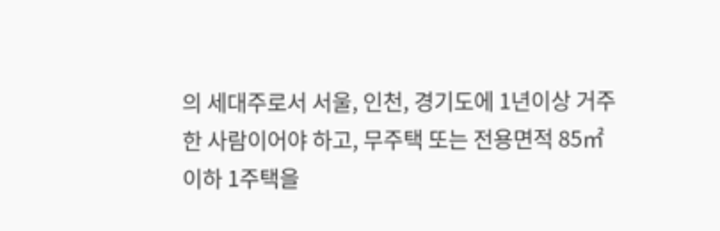의 세대주로서 서울, 인천, 경기도에 1년이상 거주한 사람이어야 하고, 무주택 또는 전용면적 85㎡ 이하 1주택을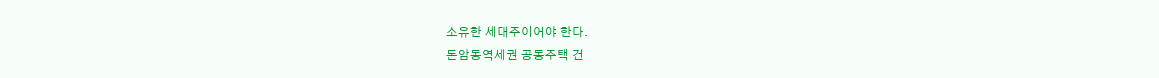소유한 세대주이어야 한다.
돈암동역세권 공동주택 건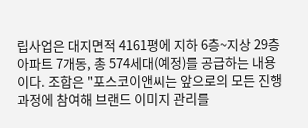립사업은 대지면적 4161평에 지하 6층~지상 29층 아파트 7개동, 총 574세대(예정)를 공급하는 내용이다. 조합은 "포스코이앤씨는 앞으로의 모든 진행과정에 참여해 브랜드 이미지 관리를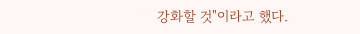강화할 것"이라고 했다.